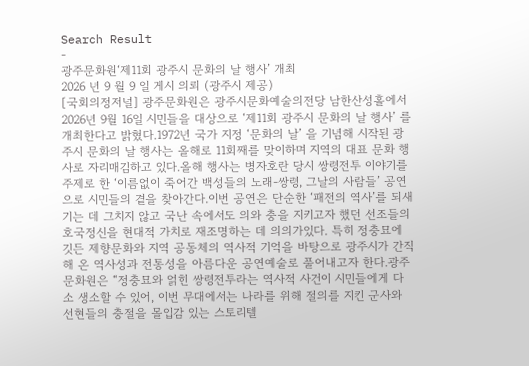Search Result
-
광주문화원‘제11회 광주시 문화의 날 행사’ 개최
2026 년 9 월 9 일 게시 의뢰 (광주시 제공)
[국회의정저널] 광주문화원은 광주시문화예술의전당 남한산성홀에서 2026년 9월 16일 시민들을 대상으로 ‘제11회 광주시 문화의 날 행사’ 를 개최한다고 밝혔다.1972년 국가 지정 ‘문화의 날’ 을 기념해 시작된 광주시 문화의 날 행사는 올해로 11회째를 맞이하며 지역의 대표 문화 행사로 자리매김하고 있다.올해 행사는 병자호란 당시 쌍령전투 이야기를 주제로 한 ‘이름없이 죽어간 백성들의 노래-쌍령, 그날의 사람들’ 공연으로 시민들의 곁을 찾아간다.이번 공연은 단순한 ‘패전의 역사’를 되새기는 데 그치지 않고 국난 속에서도 의와 충을 지키고자 했던 선조들의 호국정신을 현대적 가치로 재조명하는 데 의의가있다. 특히 정충묘에 깃든 제향문화와 지역 공동체의 역사적 기억을 바탕으로 광주시가 간직해 온 역사성과 전통성을 아름다운 공연예술로 풀어내고자 한다.광주문화원은 “정충묘와 얽힌 쌍령전투라는 역사적 사건이 시민들에게 다소 생소할 수 있어, 이번 무대에서는 나라를 위해 절의를 지킨 군사와 선현들의 충절을 몰입감 있는 스토리텔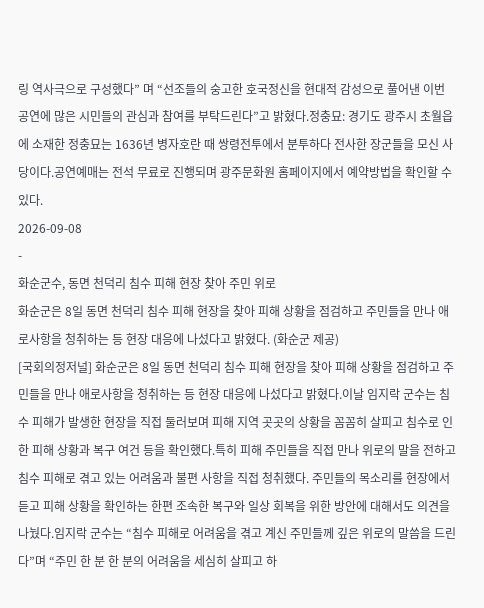링 역사극으로 구성했다” 며 “선조들의 숭고한 호국정신을 현대적 감성으로 풀어낸 이번 공연에 많은 시민들의 관심과 참여를 부탁드린다”고 밝혔다.정충묘: 경기도 광주시 초월읍에 소재한 정충묘는 1636년 병자호란 때 쌍령전투에서 분투하다 전사한 장군들을 모신 사당이다.공연예매는 전석 무료로 진행되며 광주문화원 홈페이지에서 예약방법을 확인할 수 있다.
2026-09-08
-
화순군수, 동면 천덕리 침수 피해 현장 찾아 주민 위로
화순군은 8일 동면 천덕리 침수 피해 현장을 찾아 피해 상황을 점검하고 주민들을 만나 애로사항을 청취하는 등 현장 대응에 나섰다고 밝혔다. (화순군 제공)
[국회의정저널] 화순군은 8일 동면 천덕리 침수 피해 현장을 찾아 피해 상황을 점검하고 주민들을 만나 애로사항을 청취하는 등 현장 대응에 나섰다고 밝혔다.이날 임지락 군수는 침수 피해가 발생한 현장을 직접 둘러보며 피해 지역 곳곳의 상황을 꼼꼼히 살피고 침수로 인한 피해 상황과 복구 여건 등을 확인했다.특히 피해 주민들을 직접 만나 위로의 말을 전하고 침수 피해로 겪고 있는 어려움과 불편 사항을 직접 청취했다. 주민들의 목소리를 현장에서 듣고 피해 상황을 확인하는 한편 조속한 복구와 일상 회복을 위한 방안에 대해서도 의견을 나눴다.임지락 군수는 “침수 피해로 어려움을 겪고 계신 주민들께 깊은 위로의 말씀을 드린다”며 “주민 한 분 한 분의 어려움을 세심히 살피고 하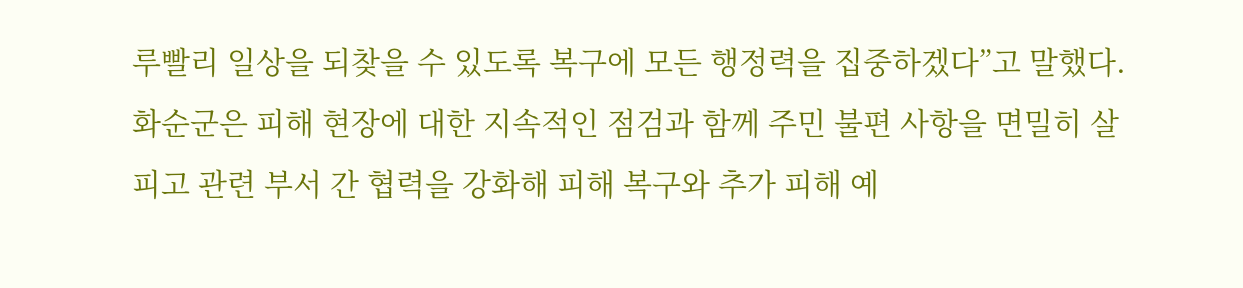루빨리 일상을 되찾을 수 있도록 복구에 모든 행정력을 집중하겠다”고 말했다.화순군은 피해 현장에 대한 지속적인 점검과 함께 주민 불편 사항을 면밀히 살피고 관련 부서 간 협력을 강화해 피해 복구와 추가 피해 예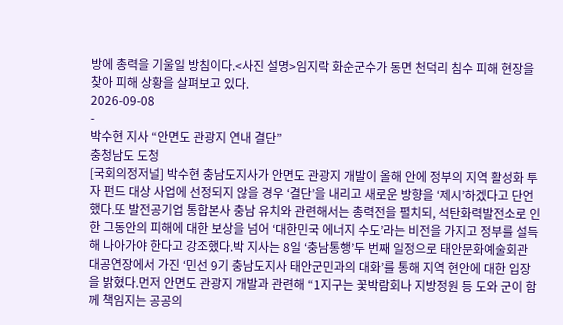방에 총력을 기울일 방침이다.<사진 설명>임지락 화순군수가 동면 천덕리 침수 피해 현장을 찾아 피해 상황을 살펴보고 있다.
2026-09-08
-
박수현 지사 “안면도 관광지 연내 결단”
충청남도 도청
[국회의정저널] 박수현 충남도지사가 안면도 관광지 개발이 올해 안에 정부의 지역 활성화 투자 펀드 대상 사업에 선정되지 않을 경우 ‘결단’을 내리고 새로운 방향을 ‘제시’하겠다고 단언했다.또 발전공기업 통합본사 충남 유치와 관련해서는 총력전을 펼치되, 석탄화력발전소로 인한 그동안의 피해에 대한 보상을 넘어 ‘대한민국 에너지 수도’라는 비전을 가지고 정부를 설득해 나아가야 한다고 강조했다.박 지사는 8일 ‘충남통행’두 번째 일정으로 태안문화예술회관 대공연장에서 가진 ‘민선 9기 충남도지사 태안군민과의 대화’를 통해 지역 현안에 대한 입장을 밝혔다.먼저 안면도 관광지 개발과 관련해 “1지구는 꽃박람회나 지방정원 등 도와 군이 함께 책임지는 공공의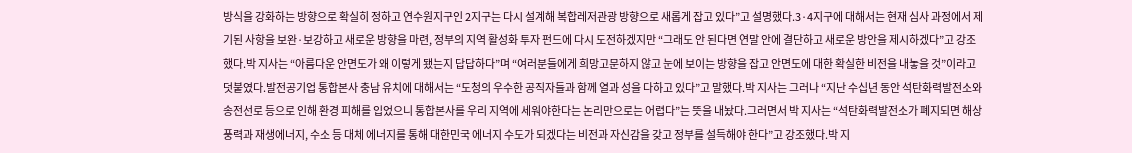방식을 강화하는 방향으로 확실히 정하고 연수원지구인 2지구는 다시 설계해 복합레저관광 방향으로 새롭게 잡고 있다”고 설명했다.3·4지구에 대해서는 현재 심사 과정에서 제기된 사항을 보완·보강하고 새로운 방향을 마련, 정부의 지역 활성화 투자 펀드에 다시 도전하겠지만 “그래도 안 된다면 연말 안에 결단하고 새로운 방안을 제시하겠다”고 강조했다.박 지사는 “아름다운 안면도가 왜 이렇게 됐는지 답답하다”며 “여러분들에게 희망고문하지 않고 눈에 보이는 방향을 잡고 안면도에 대한 확실한 비전을 내놓을 것”이라고 덧붙였다.발전공기업 통합본사 충남 유치에 대해서는 “도청의 우수한 공직자들과 함께 열과 성을 다하고 있다”고 말했다.박 지사는 그러나 “지난 수십년 동안 석탄화력발전소와 송전선로 등으로 인해 환경 피해를 입었으니 통합본사를 우리 지역에 세워야한다는 논리만으로는 어렵다”는 뜻을 내놨다.그러면서 박 지사는 “석탄화력발전소가 폐지되면 해상풍력과 재생에너지, 수소 등 대체 에너지를 통해 대한민국 에너지 수도가 되겠다는 비전과 자신감을 갖고 정부를 설득해야 한다”고 강조했다.박 지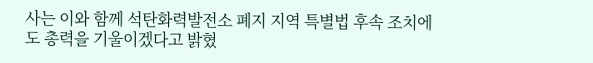사는 이와 함께 석탄화력발전소 폐지 지역 특별법 후속 조치에도 총력을 기울이겠다고 밝혔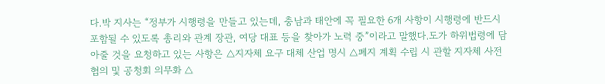다.박 지사는 “정부가 시행령을 만들고 있는데, 충남과 태안에 꼭 필요한 6개 사항이 시행령에 반드시 포함될 수 있도록 총리와 관계 장관, 여당 대표 등을 찾아가 노력 중”이라고 말했다.도가 하위법령에 담아줄 것을 요청하고 있는 사항은 △지자체 요구 대체 산업 명시 △폐지 계획 수립 시 관할 지자체 사전 협의 및 공청회 의무화 △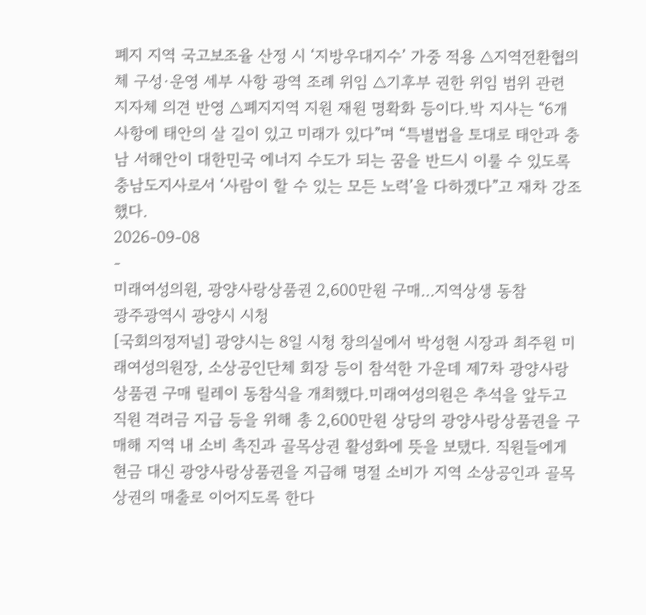폐지 지역 국고보조율 산정 시 ‘지방우대지수’ 가중 적용 △지역전환협의체 구성·운영 세부 사항 광역 조례 위임 △기후부 권한 위임 범위 관련 지자체 의견 반영 △폐지지역 지원 재원 명확화 등이다.박 지사는 “6개 사항에 태안의 살 길이 있고 미래가 있다”며 “특별법을 토대로 태안과 충남 서해안이 대한민국 에너지 수도가 되는 꿈을 반드시 이룰 수 있도록 충남도지사로서 ‘사람이 할 수 있는 모든 노력’을 다하겠다”고 재차 강조했다.
2026-09-08
-
미래여성의원, 광양사랑상품권 2,600만원 구매…지역상생 동참
광주광역시 광양시 시청
[국회의정저널] 광양시는 8일 시청 창의실에서 박성현 시장과 최주원 미래여성의원장, 소상공인단체 회장 등이 참석한 가운데 제7차 광양사랑상품권 구매 릴레이 동참식을 개최했다.미래여성의원은 추석을 앞두고 직원 격려금 지급 등을 위해 총 2,600만원 상당의 광양사랑상품권을 구매해 지역 내 소비 촉진과 골목상권 활성화에 뜻을 보탰다. 직원들에게 현금 대신 광양사랑상품권을 지급해 명절 소비가 지역 소상공인과 골목상권의 매출로 이어지도록 한다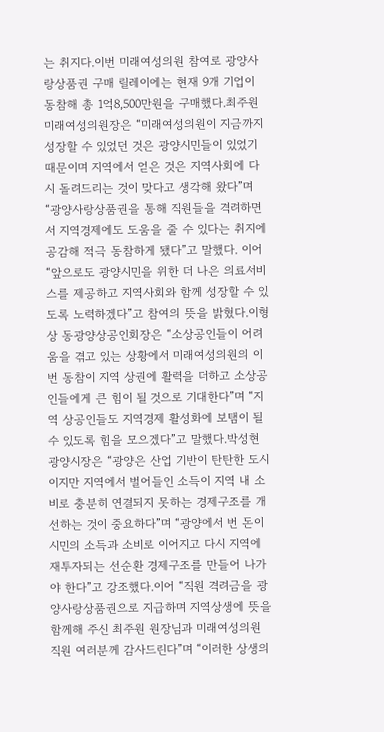는 취지다.이번 미래여성의원 참여로 광양사랑상품권 구매 릴레이에는 현재 9개 기업이 동참해 총 1억8,500만원을 구매했다.최주원 미래여성의원장은 “미래여성의원이 지금까지 성장할 수 있었던 것은 광양시민들이 있었기 때문이며 지역에서 얻은 것은 지역사회에 다시 돌려드리는 것이 맞다고 생각해 왔다”며 “광양사랑상품권을 통해 직원들을 격려하면서 지역경제에도 도움을 줄 수 있다는 취지에 공감해 적극 동참하게 됐다”고 말했다. 이어 “앞으로도 광양시민을 위한 더 나은 의료서비스를 제공하고 지역사회와 함께 성장할 수 있도록 노력하겠다”고 참여의 뜻을 밝혔다.이형상 동광양상공인회장은 “소상공인들이 어려움을 겪고 있는 상황에서 미래여성의원의 이번 동참이 지역 상권에 활력을 더하고 소상공인들에게 큰 힘이 될 것으로 기대한다”며 “지역 상공인들도 지역경제 활성화에 보탬이 될 수 있도록 힘을 모으겠다”고 말했다.박성현 광양시장은 “광양은 산업 기반이 탄탄한 도시이지만 지역에서 벌어들인 소득이 지역 내 소비로 충분히 연결되지 못하는 경제구조를 개선하는 것이 중요하다”며 “광양에서 번 돈이 시민의 소득과 소비로 이어지고 다시 지역에 재투자되는 선순환 경제구조를 만들어 나가야 한다”고 강조했다.이어 “직원 격려금을 광양사랑상품권으로 지급하며 지역상생에 뜻을 함께해 주신 최주원 원장님과 미래여성의원 직원 여러분께 감사드린다”며 “이러한 상생의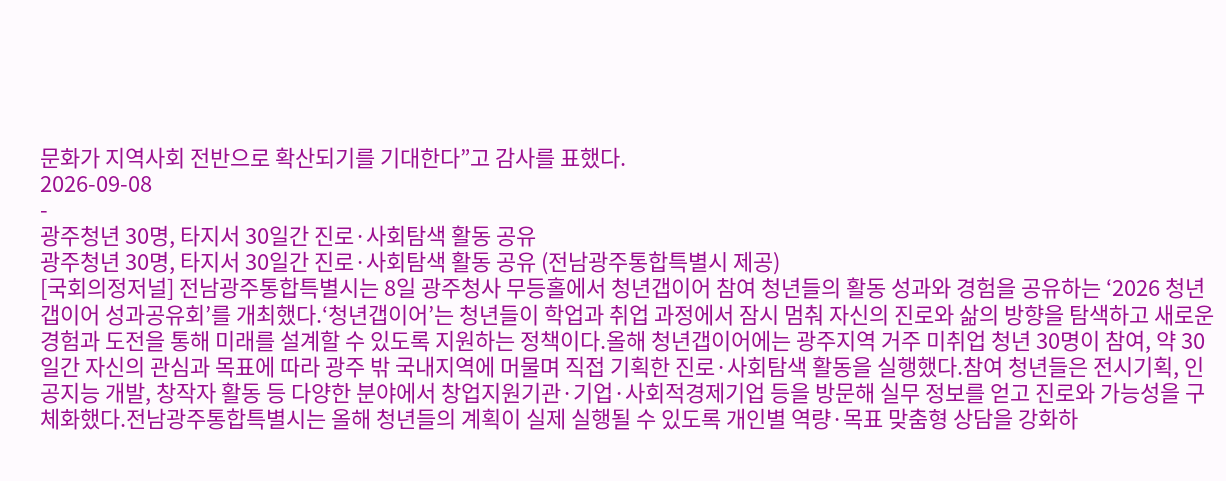문화가 지역사회 전반으로 확산되기를 기대한다”고 감사를 표했다.
2026-09-08
-
광주청년 30명, 타지서 30일간 진로·사회탐색 활동 공유
광주청년 30명, 타지서 30일간 진로·사회탐색 활동 공유 (전남광주통합특별시 제공)
[국회의정저널] 전남광주통합특별시는 8일 광주청사 무등홀에서 청년갭이어 참여 청년들의 활동 성과와 경험을 공유하는 ‘2026 청년갭이어 성과공유회’를 개최했다.‘청년갭이어’는 청년들이 학업과 취업 과정에서 잠시 멈춰 자신의 진로와 삶의 방향을 탐색하고 새로운 경험과 도전을 통해 미래를 설계할 수 있도록 지원하는 정책이다.올해 청년갭이어에는 광주지역 거주 미취업 청년 30명이 참여, 약 30일간 자신의 관심과 목표에 따라 광주 밖 국내지역에 머물며 직접 기획한 진로·사회탐색 활동을 실행했다.참여 청년들은 전시기획, 인공지능 개발, 창작자 활동 등 다양한 분야에서 창업지원기관·기업·사회적경제기업 등을 방문해 실무 정보를 얻고 진로와 가능성을 구체화했다.전남광주통합특별시는 올해 청년들의 계획이 실제 실행될 수 있도록 개인별 역량·목표 맞춤형 상담을 강화하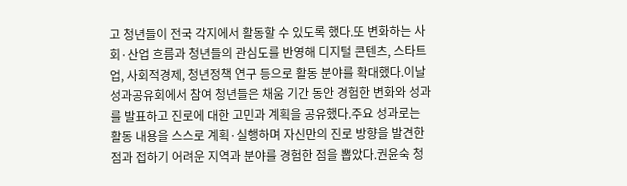고 청년들이 전국 각지에서 활동할 수 있도록 했다.또 변화하는 사회·산업 흐름과 청년들의 관심도를 반영해 디지털 콘텐츠, 스타트업, 사회적경제, 청년정책 연구 등으로 활동 분야를 확대했다.이날 성과공유회에서 참여 청년들은 채움 기간 동안 경험한 변화와 성과를 발표하고 진로에 대한 고민과 계획을 공유했다.주요 성과로는 활동 내용을 스스로 계획·실행하며 자신만의 진로 방향을 발견한 점과 접하기 어려운 지역과 분야를 경험한 점을 뽑았다.권윤숙 청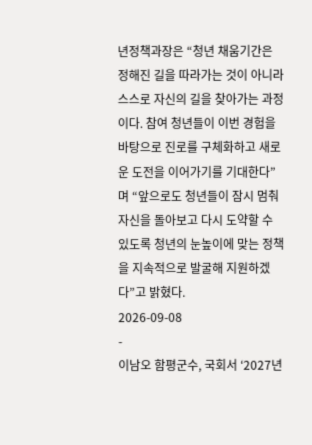년정책과장은 “청년 채움기간은 정해진 길을 따라가는 것이 아니라 스스로 자신의 길을 찾아가는 과정이다. 참여 청년들이 이번 경험을 바탕으로 진로를 구체화하고 새로운 도전을 이어가기를 기대한다”며 “앞으로도 청년들이 잠시 멈춰 자신을 돌아보고 다시 도약할 수 있도록 청년의 눈높이에 맞는 정책을 지속적으로 발굴해 지원하겠다”고 밝혔다.
2026-09-08
-
이남오 함평군수, 국회서 ‘2027년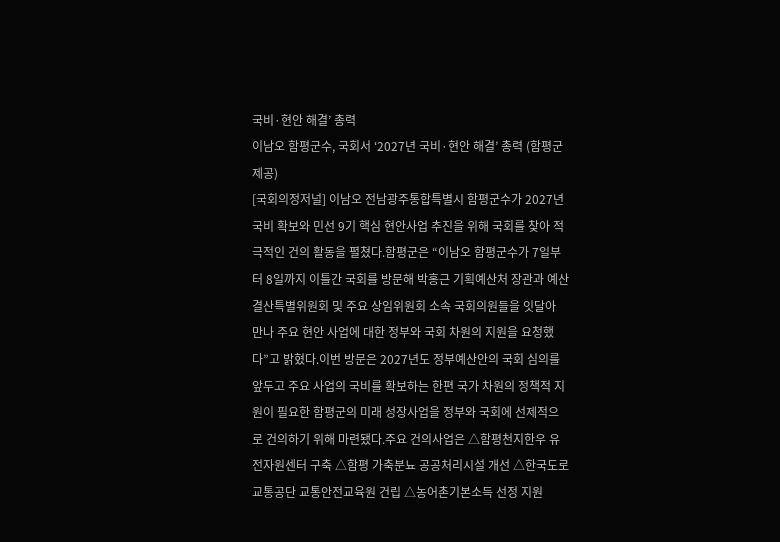국비·현안 해결’ 총력
이남오 함평군수, 국회서 ‘2027년 국비·현안 해결’ 총력 (함평군 제공)
[국회의정저널] 이남오 전남광주통합특별시 함평군수가 2027년 국비 확보와 민선 9기 핵심 현안사업 추진을 위해 국회를 찾아 적극적인 건의 활동을 펼쳤다.함평군은 “이남오 함평군수가 7일부터 8일까지 이틀간 국회를 방문해 박홍근 기획예산처 장관과 예산결산특별위원회 및 주요 상임위원회 소속 국회의원들을 잇달아 만나 주요 현안 사업에 대한 정부와 국회 차원의 지원을 요청했다”고 밝혔다.이번 방문은 2027년도 정부예산안의 국회 심의를 앞두고 주요 사업의 국비를 확보하는 한편 국가 차원의 정책적 지원이 필요한 함평군의 미래 성장사업을 정부와 국회에 선제적으로 건의하기 위해 마련됐다.주요 건의사업은 △함평천지한우 유전자원센터 구축 △함평 가축분뇨 공공처리시설 개선 △한국도로교통공단 교통안전교육원 건립 △농어촌기본소득 선정 지원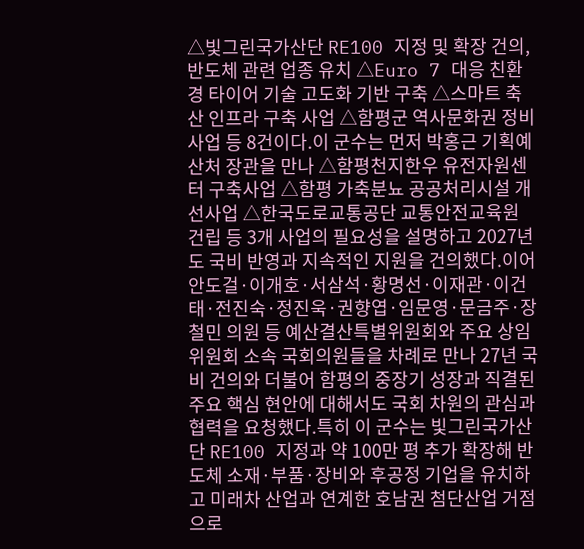△빛그린국가산단 RE100 지정 및 확장 건의, 반도체 관련 업종 유치 △Euro 7 대응 친환경 타이어 기술 고도화 기반 구축 △스마트 축산 인프라 구축 사업 △함평군 역사문화권 정비사업 등 8건이다.이 군수는 먼저 박홍근 기획예산처 장관을 만나 △함평천지한우 유전자원센터 구축사업 △함평 가축분뇨 공공처리시설 개선사업 △한국도로교통공단 교통안전교육원 건립 등 3개 사업의 필요성을 설명하고 2027년도 국비 반영과 지속적인 지원을 건의했다.이어 안도걸·이개호·서삼석·황명선·이재관·이건태·전진숙·정진욱·권향엽·임문영·문금주·장철민 의원 등 예산결산특별위원회와 주요 상임위원회 소속 국회의원들을 차례로 만나 27년 국비 건의와 더불어 함평의 중장기 성장과 직결된 주요 핵심 현안에 대해서도 국회 차원의 관심과 협력을 요청했다.특히 이 군수는 빛그린국가산단 RE100 지정과 약 100만 평 추가 확장해 반도체 소재·부품·장비와 후공정 기업을 유치하고 미래차 산업과 연계한 호남권 첨단산업 거점으로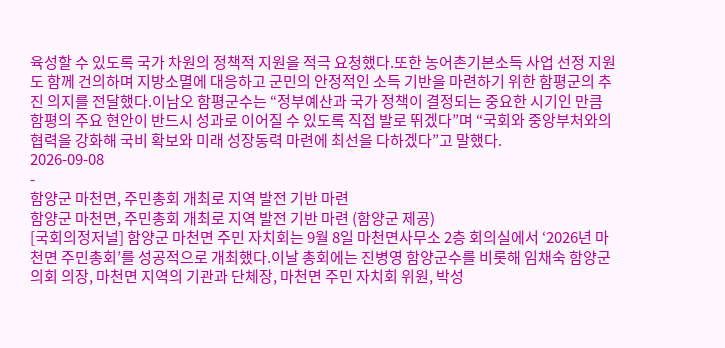육성할 수 있도록 국가 차원의 정책적 지원을 적극 요청했다.또한 농어촌기본소득 사업 선정 지원도 함께 건의하며 지방소멸에 대응하고 군민의 안정적인 소득 기반을 마련하기 위한 함평군의 추진 의지를 전달했다.이남오 함평군수는 “정부예산과 국가 정책이 결정되는 중요한 시기인 만큼 함평의 주요 현안이 반드시 성과로 이어질 수 있도록 직접 발로 뛰겠다”며 “국회와 중앙부처와의 협력을 강화해 국비 확보와 미래 성장동력 마련에 최선을 다하겠다”고 말했다.
2026-09-08
-
함양군 마천면, 주민총회 개최로 지역 발전 기반 마련
함양군 마천면, 주민총회 개최로 지역 발전 기반 마련 (함양군 제공)
[국회의정저널] 함양군 마천면 주민 자치회는 9월 8일 마천면사무소 2층 회의실에서 ‘2026년 마천면 주민총회’를 성공적으로 개최했다.이날 총회에는 진병영 함양군수를 비롯해 임채숙 함양군의회 의장, 마천면 지역의 기관과 단체장, 마천면 주민 자치회 위원, 박성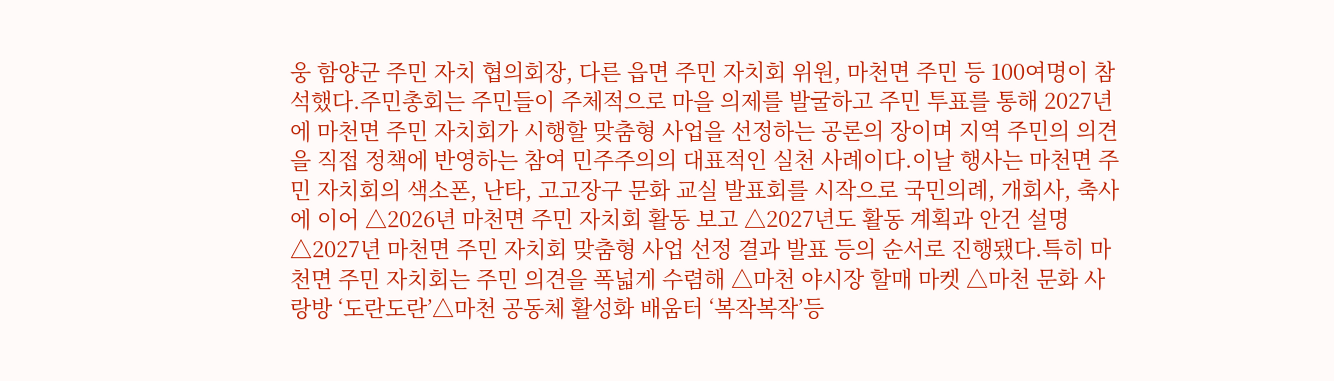웅 함양군 주민 자치 협의회장, 다른 읍면 주민 자치회 위원, 마천면 주민 등 100여명이 참석했다.주민총회는 주민들이 주체적으로 마을 의제를 발굴하고 주민 투표를 통해 2027년에 마천면 주민 자치회가 시행할 맞춤형 사업을 선정하는 공론의 장이며 지역 주민의 의견을 직접 정책에 반영하는 참여 민주주의의 대표적인 실천 사례이다.이날 행사는 마천면 주민 자치회의 색소폰, 난타, 고고장구 문화 교실 발표회를 시작으로 국민의례, 개회사, 축사에 이어 △2026년 마천면 주민 자치회 활동 보고 △2027년도 활동 계획과 안건 설명 △2027년 마천면 주민 자치회 맞춤형 사업 선정 결과 발표 등의 순서로 진행됐다.특히 마천면 주민 자치회는 주민 의견을 폭넓게 수렴해 △마천 야시장 할매 마켓 △마천 문화 사랑방 ‘도란도란’△마천 공동체 활성화 배움터 ‘복작복작’등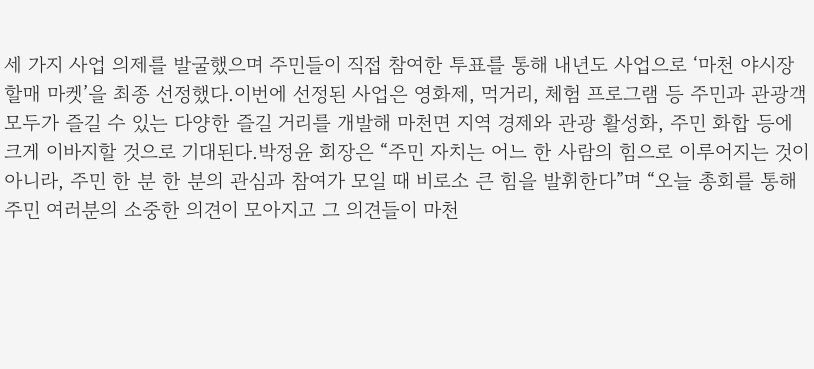세 가지 사업 의제를 발굴했으며 주민들이 직접 참여한 투표를 통해 내년도 사업으로 ‘마천 야시장 할매 마켓’을 최종 선정했다.이번에 선정된 사업은 영화제, 먹거리, 체험 프로그램 등 주민과 관광객 모두가 즐길 수 있는 다양한 즐길 거리를 개발해 마천면 지역 경제와 관광 활성화, 주민 화합 등에 크게 이바지할 것으로 기대된다.박정윤 회장은 “주민 자치는 어느 한 사람의 힘으로 이루어지는 것이 아니라, 주민 한 분 한 분의 관심과 참여가 모일 때 비로소 큰 힘을 발휘한다”며 “오늘 총회를 통해 주민 여러분의 소중한 의견이 모아지고 그 의견들이 마천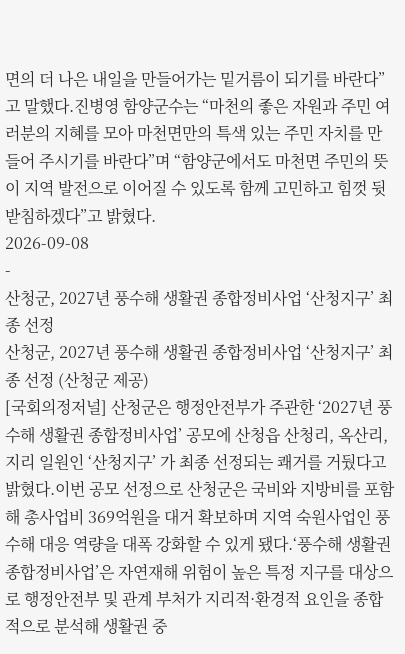면의 더 나은 내일을 만들어가는 밑거름이 되기를 바란다”고 말했다.진병영 함양군수는 “마천의 좋은 자원과 주민 여러분의 지혜를 모아 마천면만의 특색 있는 주민 자치를 만들어 주시기를 바란다”며 “함양군에서도 마천면 주민의 뜻이 지역 발전으로 이어질 수 있도록 함께 고민하고 힘껏 뒷받침하겠다”고 밝혔다.
2026-09-08
-
산청군, 2027년 풍수해 생활권 종합정비사업 ‘산청지구’ 최종 선정
산청군, 2027년 풍수해 생활권 종합정비사업 ‘산청지구’ 최종 선정 (산청군 제공)
[국회의정저널] 산청군은 행정안전부가 주관한 ‘2027년 풍수해 생활권 종합정비사업’ 공모에 산청읍 산청리, 옥산리, 지리 일원인 ‘산청지구’ 가 최종 선정되는 쾌거를 거뒀다고 밝혔다.이번 공모 선정으로 산청군은 국비와 지방비를 포함해 총사업비 369억원을 대거 확보하며 지역 숙원사업인 풍수해 대응 역량을 대폭 강화할 수 있게 됐다.‘풍수해 생활권 종합정비사업’은 자연재해 위험이 높은 특정 지구를 대상으로 행정안전부 및 관계 부처가 지리적·환경적 요인을 종합적으로 분석해 생활권 중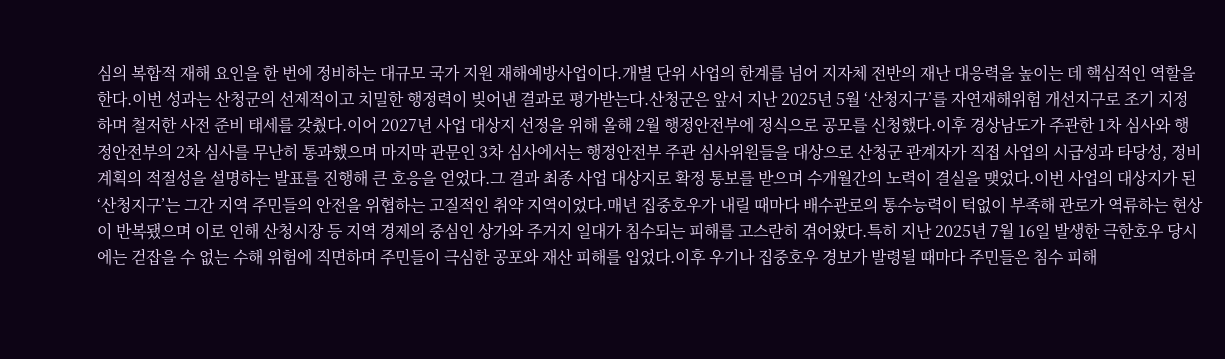심의 복합적 재해 요인을 한 번에 정비하는 대규모 국가 지원 재해예방사업이다.개별 단위 사업의 한계를 넘어 지자체 전반의 재난 대응력을 높이는 데 핵심적인 역할을 한다.이번 성과는 산청군의 선제적이고 치밀한 행정력이 빚어낸 결과로 평가받는다.산청군은 앞서 지난 2025년 5월 ‘산청지구’를 자연재해위험 개선지구로 조기 지정하며 철저한 사전 준비 태세를 갖췄다.이어 2027년 사업 대상지 선정을 위해 올해 2월 행정안전부에 정식으로 공모를 신청했다.이후 경상남도가 주관한 1차 심사와 행정안전부의 2차 심사를 무난히 통과했으며 마지막 관문인 3차 심사에서는 행정안전부 주관 심사위원들을 대상으로 산청군 관계자가 직접 사업의 시급성과 타당성, 정비 계획의 적절성을 설명하는 발표를 진행해 큰 호응을 얻었다.그 결과 최종 사업 대상지로 확정 통보를 받으며 수개월간의 노력이 결실을 맺었다.이번 사업의 대상지가 된 ‘산청지구’는 그간 지역 주민들의 안전을 위협하는 고질적인 취약 지역이었다.매년 집중호우가 내릴 때마다 배수관로의 통수능력이 턱없이 부족해 관로가 역류하는 현상이 반복됐으며 이로 인해 산청시장 등 지역 경제의 중심인 상가와 주거지 일대가 침수되는 피해를 고스란히 겪어왔다.특히 지난 2025년 7월 16일 발생한 극한호우 당시에는 걷잡을 수 없는 수해 위험에 직면하며 주민들이 극심한 공포와 재산 피해를 입었다.이후 우기나 집중호우 경보가 발령될 때마다 주민들은 침수 피해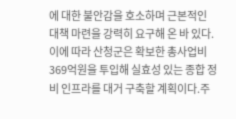에 대한 불안감을 호소하며 근본적인 대책 마련을 강력히 요구해 온 바 있다.이에 따라 산청군은 확보한 총사업비 369억원을 투입해 실효성 있는 종합 정비 인프라를 대거 구축할 계획이다.주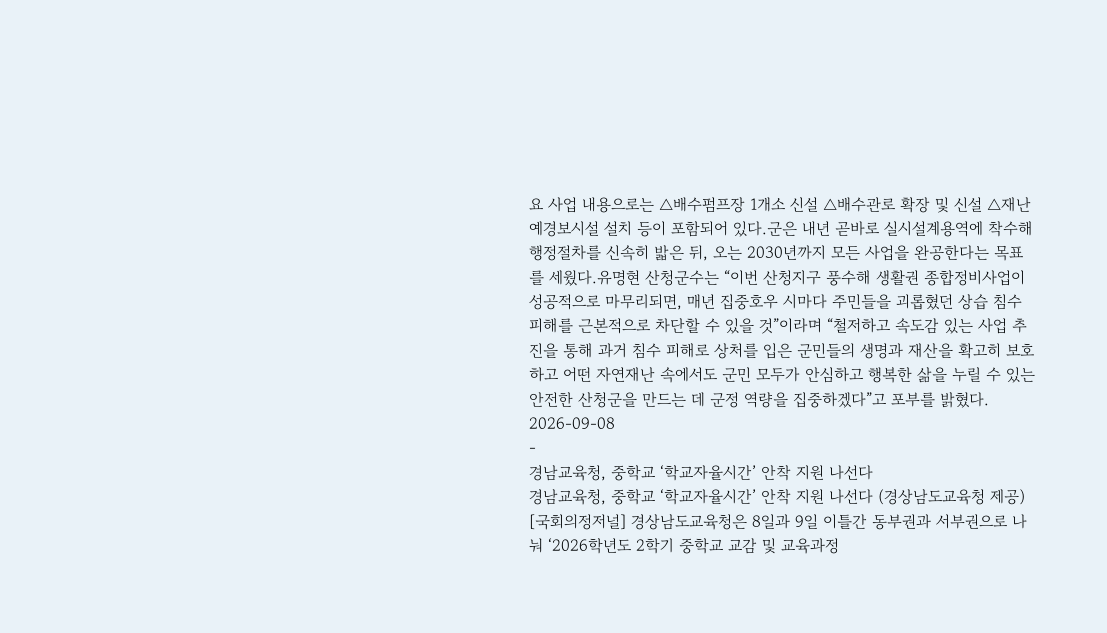요 사업 내용으로는 △배수펌프장 1개소 신설 △배수관로 확장 및 신설 △재난 예경보시설 설치 등이 포함되어 있다.군은 내년 곧바로 실시설계용역에 착수해 행정절차를 신속히 밟은 뒤, 오는 2030년까지 모든 사업을 완공한다는 목표를 세웠다.유명현 산청군수는 “이번 산청지구 풍수해 생활권 종합정비사업이 성공적으로 마무리되면, 매년 집중호우 시마다 주민들을 괴롭혔던 상습 침수 피해를 근본적으로 차단할 수 있을 것”이라며 “철저하고 속도감 있는 사업 추진을 통해 과거 침수 피해로 상처를 입은 군민들의 생명과 재산을 확고히 보호하고 어떤 자연재난 속에서도 군민 모두가 안심하고 행복한 삶을 누릴 수 있는 안전한 산청군을 만드는 데 군정 역량을 집중하겠다”고 포부를 밝혔다.
2026-09-08
-
경남교육청, 중학교 ‘학교자율시간’ 안착 지원 나선다
경남교육청, 중학교 ‘학교자율시간’ 안착 지원 나선다 (경상남도교육청 제공)
[국회의정저널] 경상남도교육청은 8일과 9일 이틀간 동부권과 서부권으로 나눠 ‘2026학년도 2학기 중학교 교감 및 교육과정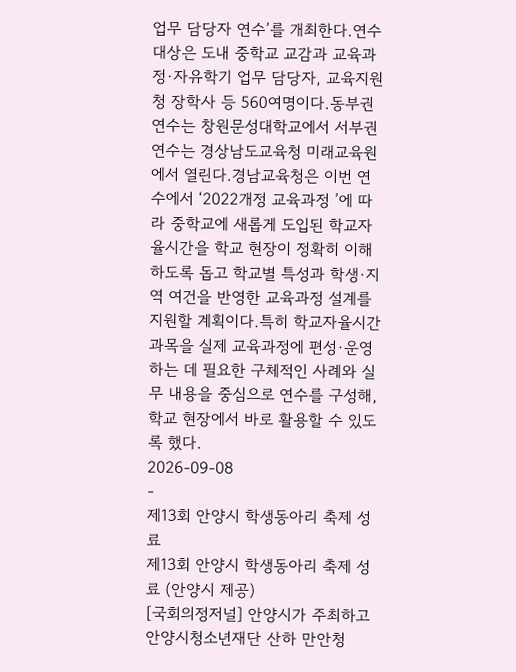업무 담당자 연수’를 개최한다.연수 대상은 도내 중학교 교감과 교육과정·자유학기 업무 담당자, 교육지원청 장학사 등 560여명이다.동부권 연수는 창원문성대학교에서 서부권 연수는 경상남도교육청 미래교육원에서 열린다.경남교육청은 이번 연수에서 ‘2022개정 교육과정 ’에 따라 중학교에 새롭게 도입된 학교자율시간을 학교 현장이 정확히 이해하도록 돕고 학교별 특성과 학생·지역 여건을 반영한 교육과정 설계를 지원할 계획이다.특히 학교자율시간 과목을 실제 교육과정에 편성·운영하는 데 필요한 구체적인 사례와 실무 내용을 중심으로 연수를 구성해, 학교 현장에서 바로 활용할 수 있도록 했다.
2026-09-08
-
제13회 안양시 학생동아리 축제 성료
제13회 안양시 학생동아리 축제 성료 (안양시 제공)
[국회의정저널] 안양시가 주최하고 안양시청소년재단 산하 만안청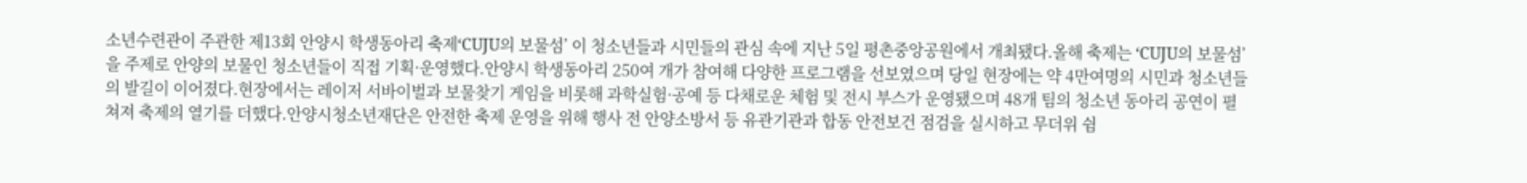소년수련관이 주관한 제13회 안양시 학생동아리 축제‘CUJU의 보물섬’ 이 청소년들과 시민들의 관심 속에 지난 5일 평촌중앙공원에서 개최됐다.올해 축제는 ‘CUJU의 보물섬’을 주제로 안양의 보물인 청소년들이 직접 기획·운영했다.안양시 학생동아리 250여 개가 참여해 다양한 프로그램을 선보였으며 당일 현장에는 약 4만여명의 시민과 청소년들의 발길이 이어졌다.현장에서는 레이저 서바이벌과 보물찾기 게임을 비롯해 과학실험·공예 등 다채로운 체험 및 전시 부스가 운영됐으며 48개 팀의 청소년 동아리 공연이 펼쳐져 축제의 열기를 더했다.안양시청소년재단은 안전한 축제 운영을 위해 행사 전 안양소방서 등 유관기관과 합동 안전보건 점검을 실시하고 무더위 쉼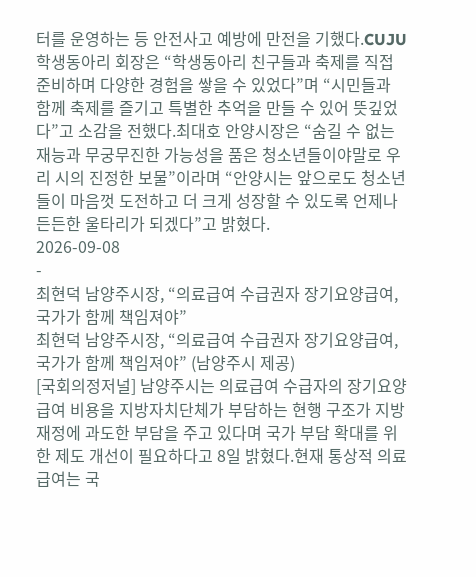터를 운영하는 등 안전사고 예방에 만전을 기했다.CUJU 학생동아리 회장은 “학생동아리 친구들과 축제를 직접 준비하며 다양한 경험을 쌓을 수 있었다”며 “시민들과 함께 축제를 즐기고 특별한 추억을 만들 수 있어 뜻깊었다”고 소감을 전했다.최대호 안양시장은 “숨길 수 없는 재능과 무궁무진한 가능성을 품은 청소년들이야말로 우리 시의 진정한 보물”이라며 “안양시는 앞으로도 청소년들이 마음껏 도전하고 더 크게 성장할 수 있도록 언제나 든든한 울타리가 되겠다”고 밝혔다.
2026-09-08
-
최현덕 남양주시장, “의료급여 수급권자 장기요양급여, 국가가 함께 책임져야”
최현덕 남양주시장, “의료급여 수급권자 장기요양급여, 국가가 함께 책임져야” (남양주시 제공)
[국회의정저널] 남양주시는 의료급여 수급자의 장기요양급여 비용을 지방자치단체가 부담하는 현행 구조가 지방재정에 과도한 부담을 주고 있다며 국가 부담 확대를 위한 제도 개선이 필요하다고 8일 밝혔다.현재 통상적 의료급여는 국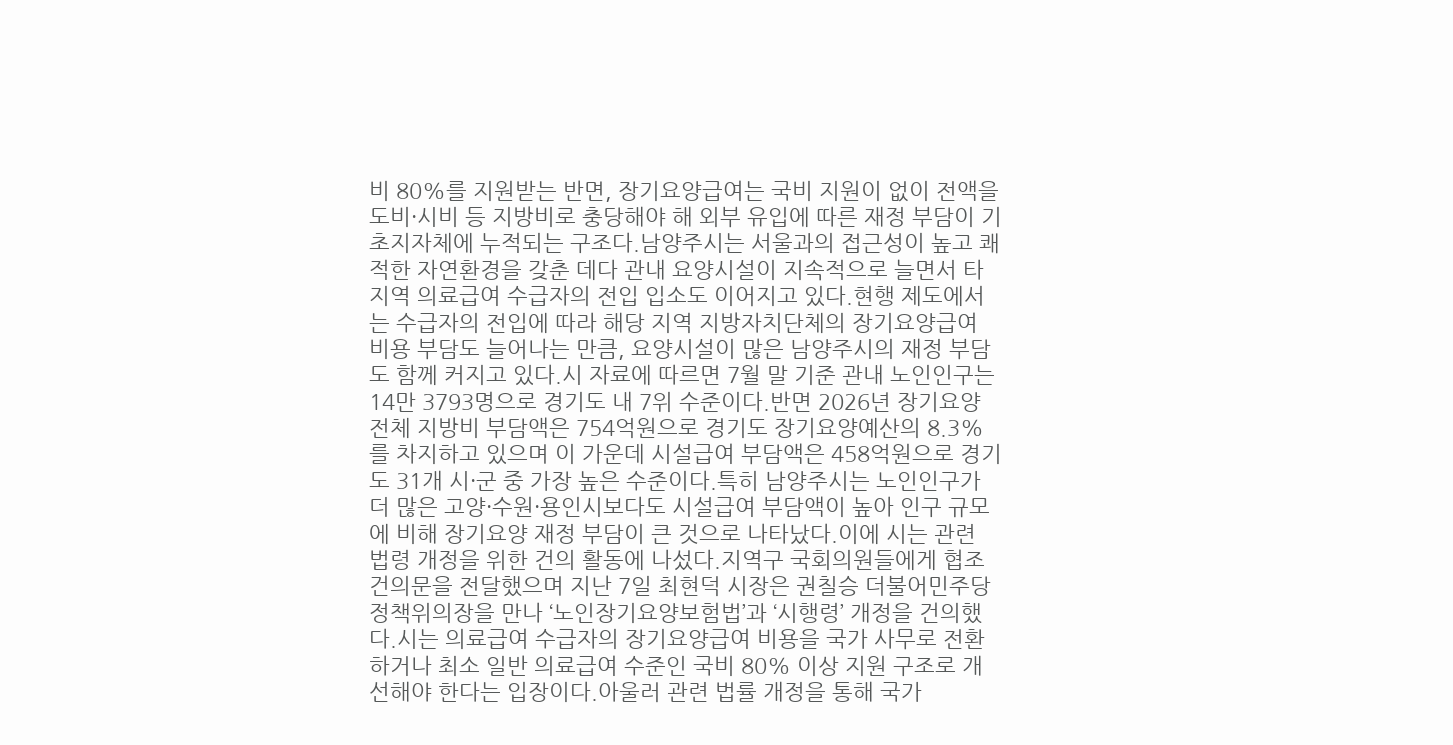비 80%를 지원받는 반면, 장기요양급여는 국비 지원이 없이 전액을 도비·시비 등 지방비로 충당해야 해 외부 유입에 따른 재정 부담이 기초지자체에 누적되는 구조다.남양주시는 서울과의 접근성이 높고 쾌적한 자연환경을 갖춘 데다 관내 요양시설이 지속적으로 늘면서 타 지역 의료급여 수급자의 전입 입소도 이어지고 있다.현행 제도에서는 수급자의 전입에 따라 해당 지역 지방자치단체의 장기요양급여 비용 부담도 늘어나는 만큼, 요양시설이 많은 남양주시의 재정 부담도 함께 커지고 있다.시 자료에 따르면 7월 말 기준 관내 노인인구는 14만 3793명으로 경기도 내 7위 수준이다.반면 2026년 장기요양 전체 지방비 부담액은 754억원으로 경기도 장기요양예산의 8.3%를 차지하고 있으며 이 가운데 시설급여 부담액은 458억원으로 경기도 31개 시·군 중 가장 높은 수준이다.특히 남양주시는 노인인구가 더 많은 고양·수원·용인시보다도 시설급여 부담액이 높아 인구 규모에 비해 장기요양 재정 부담이 큰 것으로 나타났다.이에 시는 관련 법령 개정을 위한 건의 활동에 나섰다.지역구 국회의원들에게 협조 건의문을 전달했으며 지난 7일 최현덕 시장은 권칠승 더불어민주당 정책위의장을 만나 ‘노인장기요양보험법’과 ‘시행령’ 개정을 건의했다.시는 의료급여 수급자의 장기요양급여 비용을 국가 사무로 전환하거나 최소 일반 의료급여 수준인 국비 80% 이상 지원 구조로 개선해야 한다는 입장이다.아울러 관련 법률 개정을 통해 국가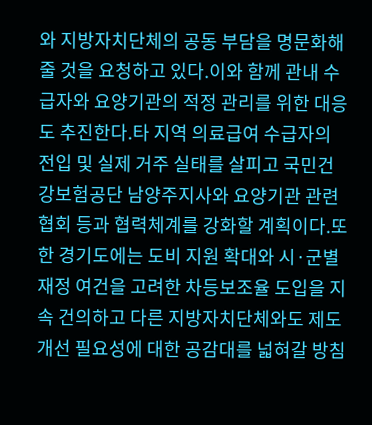와 지방자치단체의 공동 부담을 명문화해 줄 것을 요청하고 있다.이와 함께 관내 수급자와 요양기관의 적정 관리를 위한 대응도 추진한다.타 지역 의료급여 수급자의 전입 및 실제 거주 실태를 살피고 국민건강보험공단 남양주지사와 요양기관 관련 협회 등과 협력체계를 강화할 계획이다.또한 경기도에는 도비 지원 확대와 시·군별 재정 여건을 고려한 차등보조율 도입을 지속 건의하고 다른 지방자치단체와도 제도 개선 필요성에 대한 공감대를 넓혀갈 방침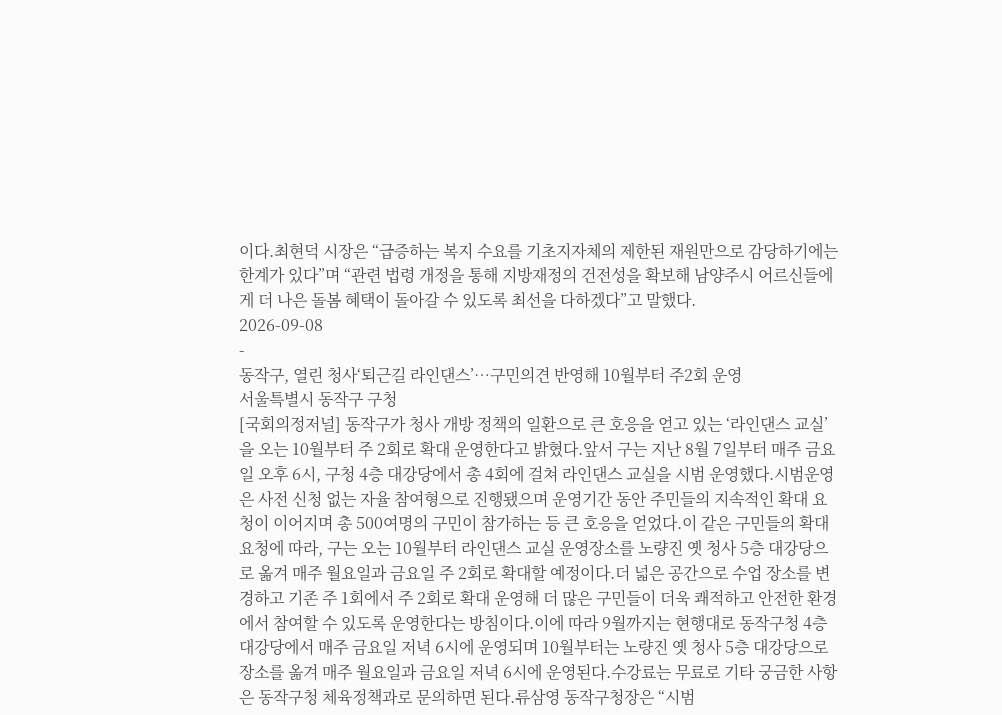이다.최현덕 시장은 “급증하는 복지 수요를 기초지자체의 제한된 재원만으로 감당하기에는 한계가 있다”며 “관련 법령 개정을 통해 지방재정의 건전성을 확보해 남양주시 어르신들에게 더 나은 돌봄 혜택이 돌아갈 수 있도록 최선을 다하겠다”고 말했다.
2026-09-08
-
동작구, 열린 청사‘퇴근길 라인댄스’…구민의견 반영해 10월부터 주2회 운영
서울특별시 동작구 구청
[국회의정저널] 동작구가 청사 개방 정책의 일환으로 큰 호응을 얻고 있는 ‘라인댄스 교실’을 오는 10월부터 주 2회로 확대 운영한다고 밝혔다.앞서 구는 지난 8월 7일부터 매주 금요일 오후 6시, 구청 4층 대강당에서 총 4회에 걸쳐 라인댄스 교실을 시범 운영했다.시범운영은 사전 신청 없는 자율 참여형으로 진행됐으며 운영기간 동안 주민들의 지속적인 확대 요청이 이어지며 총 500여명의 구민이 참가하는 등 큰 호응을 얻었다.이 같은 구민들의 확대 요청에 따라, 구는 오는 10월부터 라인댄스 교실 운영장소를 노량진 옛 청사 5층 대강당으로 옮겨 매주 월요일과 금요일 주 2회로 확대할 예정이다.더 넓은 공간으로 수업 장소를 변경하고 기존 주 1회에서 주 2회로 확대 운영해 더 많은 구민들이 더욱 쾌적하고 안전한 환경에서 참여할 수 있도록 운영한다는 방침이다.이에 따라 9월까지는 현행대로 동작구청 4층 대강당에서 매주 금요일 저녁 6시에 운영되며 10월부터는 노량진 옛 청사 5층 대강당으로 장소를 옮겨 매주 월요일과 금요일 저녁 6시에 운영된다.수강료는 무료로 기타 궁금한 사항은 동작구청 체육정책과로 문의하면 된다.류삼영 동작구청장은 “시범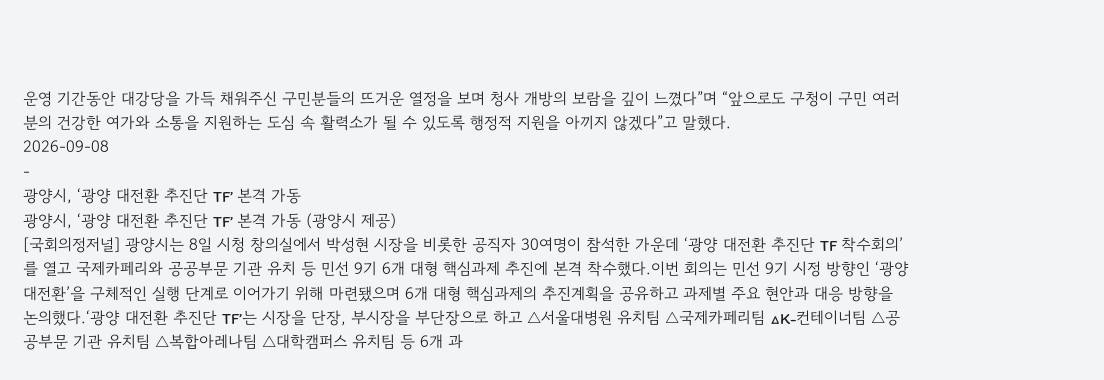운영 기간동안 대강당을 가득 채워주신 구민분들의 뜨거운 열정을 보며 청사 개방의 보람을 깊이 느꼈다”며 “앞으로도 구청이 구민 여러분의 건강한 여가와 소통을 지원하는 도심 속 활력소가 될 수 있도록 행정적 지원을 아끼지 않겠다”고 말했다.
2026-09-08
-
광양시, ‘광양 대전환 추진단 TF’ 본격 가동
광양시, ‘광양 대전환 추진단 TF’ 본격 가동 (광양시 제공)
[국회의정저널] 광양시는 8일 시청 창의실에서 박성현 시장을 비롯한 공직자 30여명이 참석한 가운데 ‘광양 대전환 추진단 TF 착수회의’를 열고 국제카페리와 공공부문 기관 유치 등 민선 9기 6개 대형 핵심과제 추진에 본격 착수했다.이번 회의는 민선 9기 시정 방향인 ‘광양 대전환’을 구체적인 실행 단계로 이어가기 위해 마련됐으며 6개 대형 핵심과제의 추진계획을 공유하고 과제별 주요 현안과 대응 방향을 논의했다.‘광양 대전환 추진단 TF’는 시장을 단장, 부시장을 부단장으로 하고 △서울대병원 유치팀 △국제카페리팀 △K-컨테이너팀 △공공부문 기관 유치팀 △복합아레나팀 △대학캠퍼스 유치팀 등 6개 과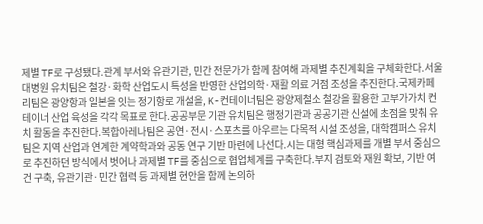제별 TF로 구성됐다.관계 부서와 유관기관, 민간 전문가가 함께 참여해 과제별 추진계획을 구체화한다.서울대병원 유치팀은 철강·화학 산업도시 특성을 반영한 산업의학·재활 의료 거점 조성을 추진한다.국제카페리팀은 광양항과 일본을 잇는 정기항로 개설을, K-컨테이너팀은 광양제철소 철강을 활용한 고부가가치 컨테이너 산업 육성을 각각 목표로 한다.공공부문 기관 유치팀은 행정기관과 공공기관 신설에 초점을 맞춰 유치 활동을 추진한다.복합아레나팀은 공연·전시·스포츠를 아우르는 다목적 시설 조성을, 대학캠퍼스 유치팀은 지역 산업과 연계한 계약학과와 공동 연구 기반 마련에 나선다.시는 대형 핵심과제를 개별 부서 중심으로 추진하던 방식에서 벗어나 과제별 TF를 중심으로 협업체계를 구축한다.부지 검토와 재원 확보, 기반 여건 구축, 유관기관·민간 협력 등 과제별 현안을 함께 논의하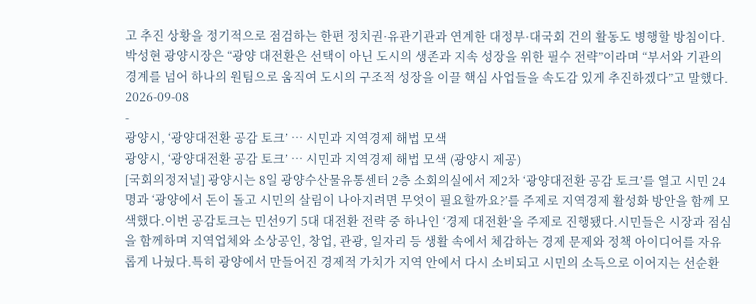고 추진 상황을 정기적으로 점검하는 한편 정치권·유관기관과 연계한 대정부·대국회 건의 활동도 병행할 방침이다.박성현 광양시장은 “광양 대전환은 선택이 아닌 도시의 생존과 지속 성장을 위한 필수 전략”이라며 “부서와 기관의 경계를 넘어 하나의 원팀으로 움직여 도시의 구조적 성장을 이끌 핵심 사업들을 속도감 있게 추진하겠다”고 말했다.
2026-09-08
-
광양시, ‘광양대전환 공감 토크’ … 시민과 지역경제 해법 모색
광양시, ‘광양대전환 공감 토크’ … 시민과 지역경제 해법 모색 (광양시 제공)
[국회의정저널] 광양시는 8일 광양수산물유통센터 2층 소회의실에서 제2차 ‘광양대전환 공감 토크’를 열고 시민 24명과 ‘광양에서 돈이 돌고 시민의 살림이 나아지려면 무엇이 필요할까요?’를 주제로 지역경제 활성화 방안을 함께 모색했다.이번 공감토크는 민선9기 5대 대전환 전략 중 하나인 ‘경제 대전환’을 주제로 진행됐다.시민들은 시장과 점심을 함께하며 지역업체와 소상공인, 창업, 관광, 일자리 등 생활 속에서 체감하는 경제 문제와 정책 아이디어를 자유롭게 나눴다.특히 광양에서 만들어진 경제적 가치가 지역 안에서 다시 소비되고 시민의 소득으로 이어지는 선순환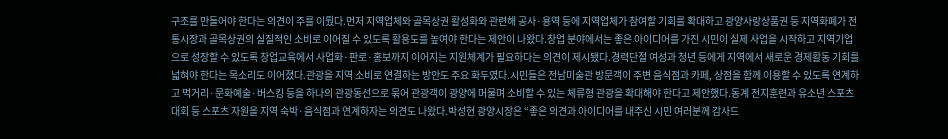구조를 만들어야 한다는 의견이 주를 이뤘다.먼저 지역업체와 골목상권 활성화와 관련해 공사·용역 등에 지역업체가 참여할 기회를 확대하고 광양사랑상품권 등 지역화폐가 전통시장과 골목상권의 실질적인 소비로 이어질 수 있도록 활용도를 높여야 한다는 제안이 나왔다.창업 분야에서는 좋은 아이디어를 가진 시민이 실제 사업을 시작하고 지역기업으로 성장할 수 있도록 창업교육에서 사업화·판로·홍보까지 이어지는 지원체계가 필요하다는 의견이 제시됐다.경력단절 여성과 청년 등에게 지역에서 새로운 경제활동 기회를 넓혀야 한다는 목소리도 이어졌다.관광을 지역 소비로 연결하는 방안도 주요 화두였다.시민들은 전남미술관 방문객이 주변 음식점과 카페, 상점을 함께 이용할 수 있도록 연계하고 먹거리·문화예술·버스킹 등을 하나의 관광동선으로 묶어 관광객이 광양에 머물며 소비할 수 있는 체류형 관광을 확대해야 한다고 제안했다.동계 전지훈련과 유소년 스포츠대회 등 스포츠 자원을 지역 숙박·음식점과 연계하자는 의견도 나왔다.박성현 광양시장은 “좋은 의견과 아이디어를 내주신 시민 여러분께 감사드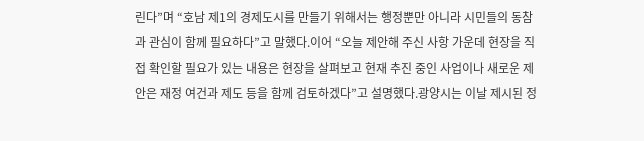린다”며 “호남 제1의 경제도시를 만들기 위해서는 행정뿐만 아니라 시민들의 동참과 관심이 함께 필요하다”고 말했다.이어 “오늘 제안해 주신 사항 가운데 현장을 직접 확인할 필요가 있는 내용은 현장을 살펴보고 현재 추진 중인 사업이나 새로운 제안은 재정 여건과 제도 등을 함께 검토하겠다”고 설명했다.광양시는 이날 제시된 정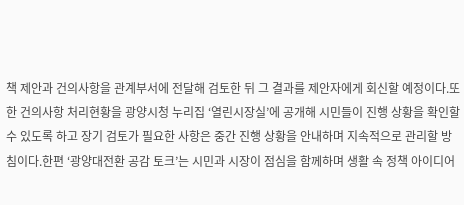책 제안과 건의사항을 관계부서에 전달해 검토한 뒤 그 결과를 제안자에게 회신할 예정이다.또한 건의사항 처리현황을 광양시청 누리집 ‘열린시장실’에 공개해 시민들이 진행 상황을 확인할 수 있도록 하고 장기 검토가 필요한 사항은 중간 진행 상황을 안내하며 지속적으로 관리할 방침이다.한편 ‘광양대전환 공감 토크’는 시민과 시장이 점심을 함께하며 생활 속 정책 아이디어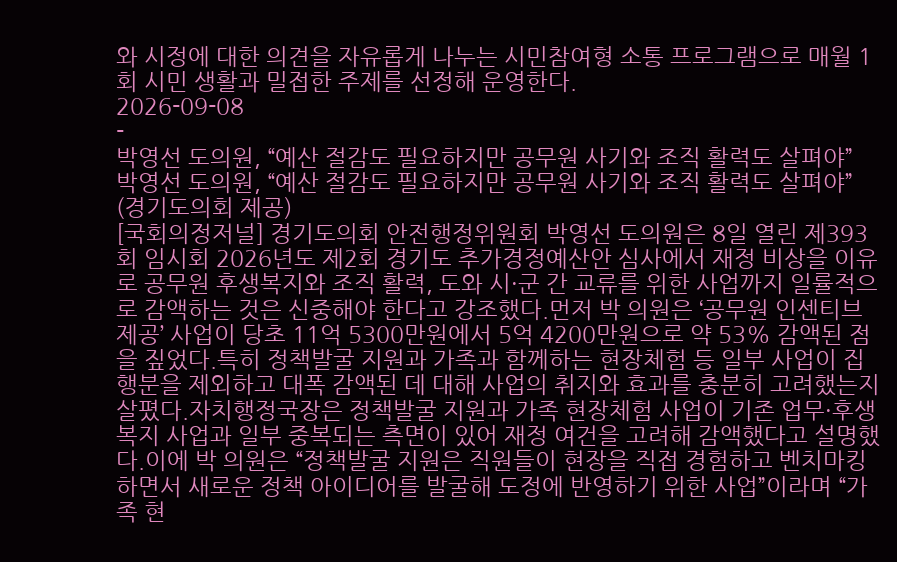와 시정에 대한 의견을 자유롭게 나누는 시민참여형 소통 프로그램으로 매월 1회 시민 생활과 밀접한 주제를 선정해 운영한다.
2026-09-08
-
박영선 도의원, “예산 절감도 필요하지만 공무원 사기와 조직 활력도 살펴야”
박영선 도의원, “예산 절감도 필요하지만 공무원 사기와 조직 활력도 살펴야” (경기도의회 제공)
[국회의정저널] 경기도의회 안전행정위원회 박영선 도의원은 8일 열린 제393회 임시회 2026년도 제2회 경기도 추가경정예산안 심사에서 재정 비상을 이유로 공무원 후생복지와 조직 활력, 도와 시·군 간 교류를 위한 사업까지 일률적으로 감액하는 것은 신중해야 한다고 강조했다.먼저 박 의원은 ‘공무원 인센티브 제공’ 사업이 당초 11억 5300만원에서 5억 4200만원으로 약 53% 감액된 점을 짚었다.특히 정책발굴 지원과 가족과 함께하는 현장체험 등 일부 사업이 집행분을 제외하고 대폭 감액된 데 대해 사업의 취지와 효과를 충분히 고려했는지 살폈다.자치행정국장은 정책발굴 지원과 가족 현장체험 사업이 기존 업무·후생복지 사업과 일부 중복되는 측면이 있어 재정 여건을 고려해 감액했다고 설명했다.이에 박 의원은 “정책발굴 지원은 직원들이 현장을 직접 경험하고 벤치마킹하면서 새로운 정책 아이디어를 발굴해 도정에 반영하기 위한 사업”이라며 “가족 현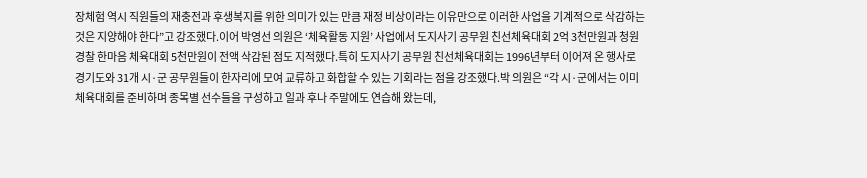장체험 역시 직원들의 재충전과 후생복지를 위한 의미가 있는 만큼 재정 비상이라는 이유만으로 이러한 사업을 기계적으로 삭감하는 것은 지양해야 한다”고 강조했다.이어 박영선 의원은 ‘체육활동 지원’ 사업에서 도지사기 공무원 친선체육대회 2억 3천만원과 청원경찰 한마음 체육대회 5천만원이 전액 삭감된 점도 지적했다.특히 도지사기 공무원 친선체육대회는 1996년부터 이어져 온 행사로 경기도와 31개 시·군 공무원들이 한자리에 모여 교류하고 화합할 수 있는 기회라는 점을 강조했다.박 의원은 “각 시·군에서는 이미 체육대회를 준비하며 종목별 선수들을 구성하고 일과 후나 주말에도 연습해 왔는데,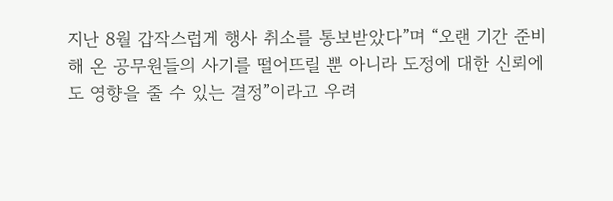지난 8월 갑작스럽게 행사 취소를 통보받았다”며 “오랜 기간 준비해 온 공무원들의 사기를 떨어뜨릴 뿐 아니라 도정에 대한 신뢰에도 영향을 줄 수 있는 결정”이라고 우려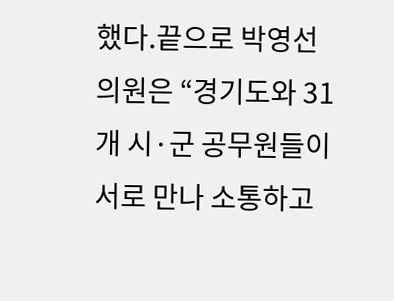했다.끝으로 박영선 의원은 “경기도와 31개 시·군 공무원들이 서로 만나 소통하고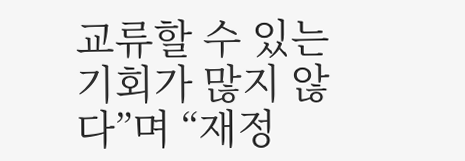교류할 수 있는 기회가 많지 않다”며 “재정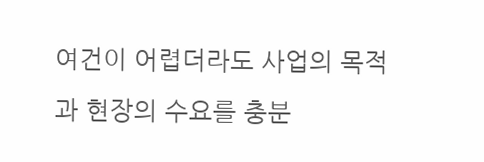여건이 어렵더라도 사업의 목적과 현장의 수요를 충분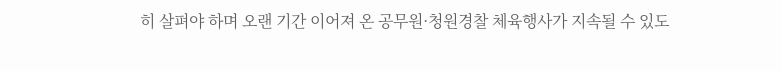히 살펴야 하며 오랜 기간 이어져 온 공무원·청원경찰 체육행사가 지속될 수 있도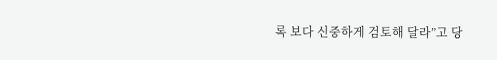록 보다 신중하게 검토해 달라”고 당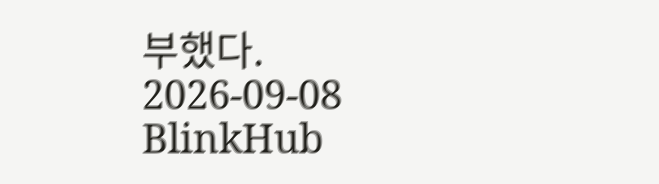부했다.
2026-09-08
BlinkHub